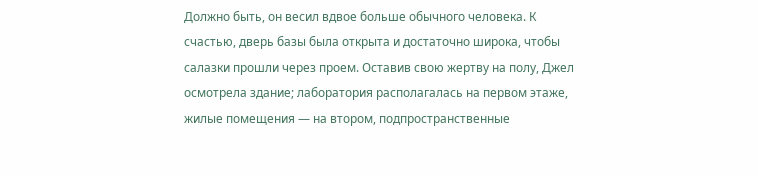Должно быть, он весил вдвое больше обычного человека. К счастью, дверь базы была открыта и достаточно широка, чтобы салазки прошли через проем. Оставив свою жертву на полу, Джел осмотрела здание; лаборатория располагалась на первом этаже, жилые помещения — на втором, подпространственные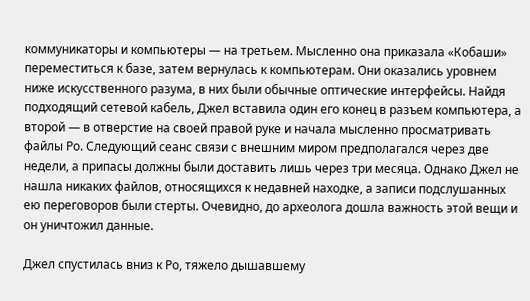коммуникаторы и компьютеры — на третьем. Мысленно она приказала «Кобаши» переместиться к базе, затем вернулась к компьютерам. Они оказались уровнем ниже искусственного разума, в них были обычные оптические интерфейсы. Найдя подходящий сетевой кабель, Джел вставила один его конец в разъем компьютера, а второй — в отверстие на своей правой руке и начала мысленно просматривать файлы Ро. Следующий сеанс связи с внешним миром предполагался через две недели, а припасы должны были доставить лишь через три месяца. Однако Джел не нашла никаких файлов, относящихся к недавней находке, а записи подслушанных ею переговоров были стерты. Очевидно, до археолога дошла важность этой вещи и он уничтожил данные.

Джел спустилась вниз к Ро, тяжело дышавшему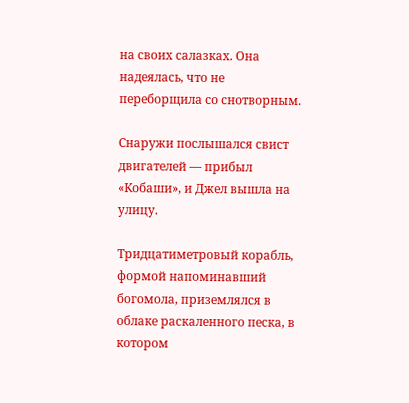на своих салазках. Она надеялась, что не переборщила со снотворным.

Снаружи послышался свист двигателей — прибыл «Кобаши», и Джел вышла на улицу.

Тридцатиметровый корабль, формой напоминавший богомола, приземлялся в облаке раскаленного песка, в котором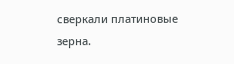сверкали платиновые зерна.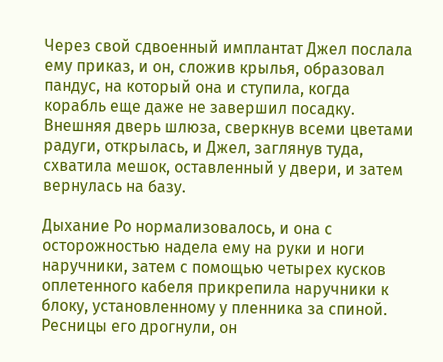Через свой сдвоенный имплантат Джел послала ему приказ, и он, сложив крылья, образовал пандус, на который она и ступила, когда корабль еще даже не завершил посадку. Внешняя дверь шлюза, сверкнув всеми цветами радуги, открылась, и Джел, заглянув туда, схватила мешок, оставленный у двери, и затем вернулась на базу.

Дыхание Ро нормализовалось, и она с осторожностью надела ему на руки и ноги наручники, затем с помощью четырех кусков оплетенного кабеля прикрепила наручники к блоку, установленному у пленника за спиной. Ресницы его дрогнули, он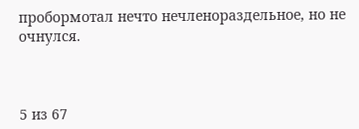пробормотал нечто нечленораздельное, но не очнулся.



5 из 67